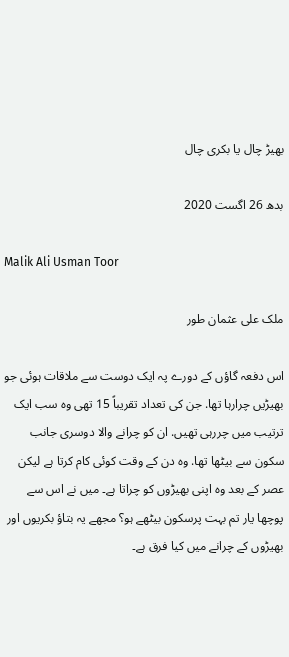بھیڑ چال یا بکری چال

بدھ 26 اگست 2020

Malik Ali Usman Toor

ملک علی عثمان طور

اس دفعہ گاؤں کے دورے پہ ایک دوست سے ملاقات ہوئی جو بھیڑیں چرارہا تھا. جن کی تعداد تقریباً 15 تھی وہ سب ایک ترتیب میں چررہی تھیں. ان کو چرانے والا دوسری جانب سکون سے بیٹھا تھا. وہ دن کے وقت کوئی کام کرتا ہے لیکن عصر کے بعد وہ اپنی بھیڑوں کو چراتا ہے۔ میں نے اس سے پوچھا یار تم بہت پرسکون بیٹھے ہو؟ مجھے یہ بتاؤ بکریوں اور بھیڑوں کے چرانے میں کیا فرق ہے۔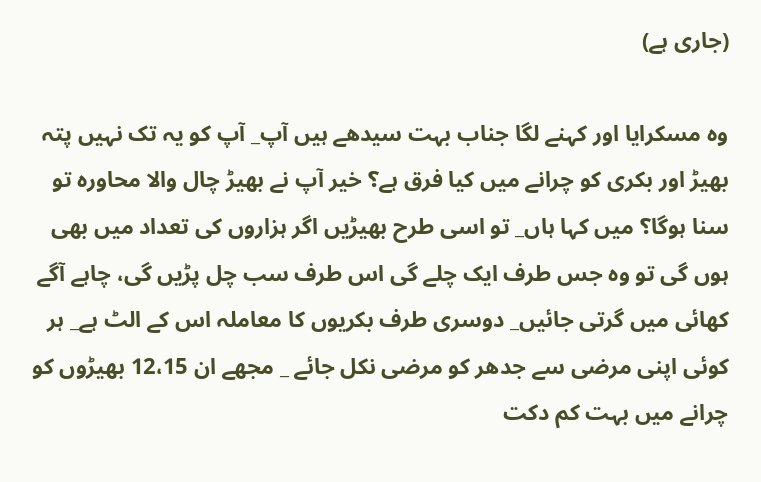(جاری ہے)

وہ مسکرایا اور کہنے لگا جناب بہت سیدھے ہیں آپ_ آپ کو یہ تک نہیں پتہ بھیڑ اور بکری کو چرانے میں کیا فرق ہے؟ خیر آپ نے بھیڑ چال والا محاورہ تو سنا ہوگا؟ میں کہا ہاں_ تو اسی طرح بھیڑیں اگر ہزاروں کی تعداد میں بھی ہوں گی تو وہ جس طرف ایک چلے گی اس طرف سب چل پڑیں گی، چاہے آگے کھائی میں گرتی جائیں_ دوسری طرف بکریوں کا معاملہ اس کے الٹ ہے_ ہر کوئی اپنی مرضی سے جدھر کو مرضی نکل جائے _ مجھے ان 12،15 بھیڑوں کو چرانے میں بہت کم دکت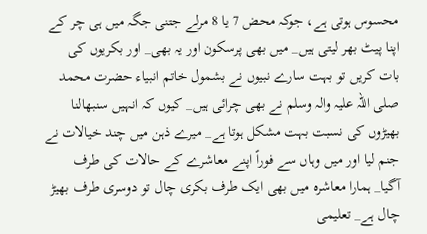محسوس ہوتی ہے، جوکہ محض 7 یا 8 مرلے جتنی جگہ میں ہی چر کے اپنا پیٹ بھر لیتی ہیں_ میں بھی پرسکون اور یہ بھی_ اور بکریوں کی بات کریں تو بہت سارے نبیوں نے بشمول خاتم انبیاء حضرت محمد صلی اللہ علیہ والہ وسلم نے بھی چرائی ہیں_ کیوں کہ انہیں سنبھالنا بھیڑوں کی نسبت بہت مشکل ہوتا ہے_ میرے ذہن میں چند خیالات نے جنم لیا اور میں وہاں سے فوراً اپنے معاشرے کے حالات کی طرف آگیا_ ہمارا معاشرہ میں بھی ایک طرف بکری چال تو دوسری طرف بھیڑ چال ہے_ تعلیمی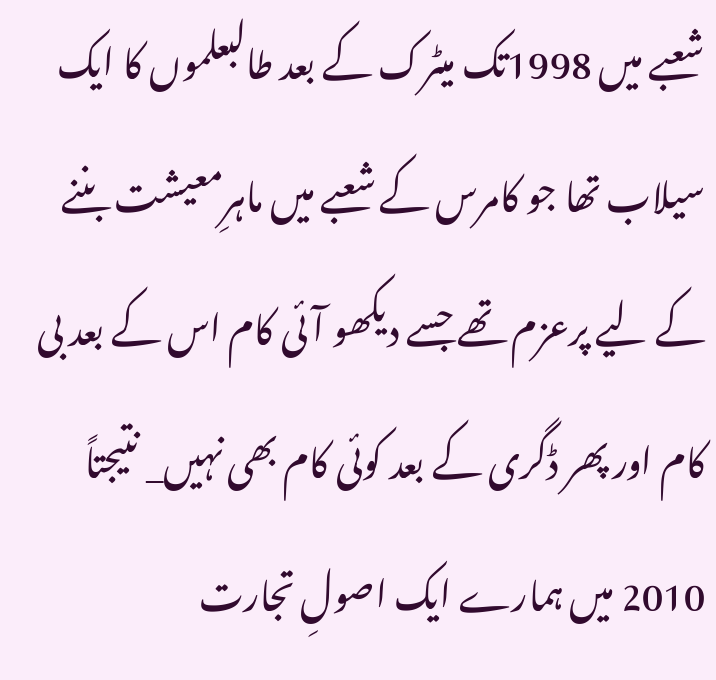شعبے میں 1998تک میٹرک کے بعد طالبعلموں کا ایک سیلاب تھا جو کامرس کے شعبے میں ماہرِمعیشت بننے کے لیے پرعزم تھے جسے دیکھو آئی کام اس کے بعد بی کام اور پھر ڈگری کے بعد کوئی کام بھی نہیں_ نتیجتاً 2010 میں ہمارے ایک اصولِ تجارت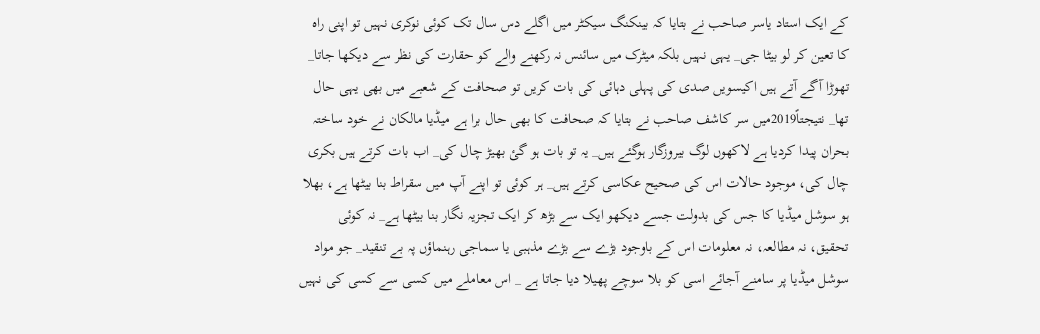کے ایک استاد یاسر صاحب نے بتایا کہ بینکنگ سیکٹر میں اگلے دس سال تک کوئی نوکری نہیں تو اپنی راہ کا تعین کر لو بیٹا جی_ یہی نہیں بلکہ میٹرک میں سائنس نہ رکھنے والے کو حقارت کی نظر سے دیکھا جاتا_ تھوڑا آگے آتے ہیں اکیسویں صدی کی پہلی دہائی کی بات کریں تو صحافت کے شعبے میں بھی یہی حال تھا_ نتیجتاً2019میں سر کاشف صاحب نے بتایا کہ صحافت کا بھی حال برا ہے میڈیا مالکان نے خود ساختہ بحران پیدا کردیا ہے لاکھوں لوگ بیروزگار ہوگئے ہیں_ یہ تو بات ہو گئ بھیڑ چال کی_ اب بات کرتے ہیں بکری چال کی، موجود حالات اس کی صحیح عکاسی کرتے ہیں_ ہر کوئی تو اپنے آپ میں سقراط بنا بیٹھا ہے، بھلا ہو سوشل میڈیا کا جس کی بدولت جسے دیکھو ایک سے بڑھ کر ایک تجزیہ نگار بنا بیٹھا ہے_ نہ کوئی تحقیق، نہ مطالعہ، نہ معلومات اس کے باوجود بڑے سے بڑے مذہبی یا سماجی رہنماؤں پہ بے تنقید_ جو مواد سوشل میڈیا پر سامنے آجائے اسی کو بلا سوچے پھیلا دیا جاتا ہے _ اس معاملے میں کسی سے کسی کی نہیں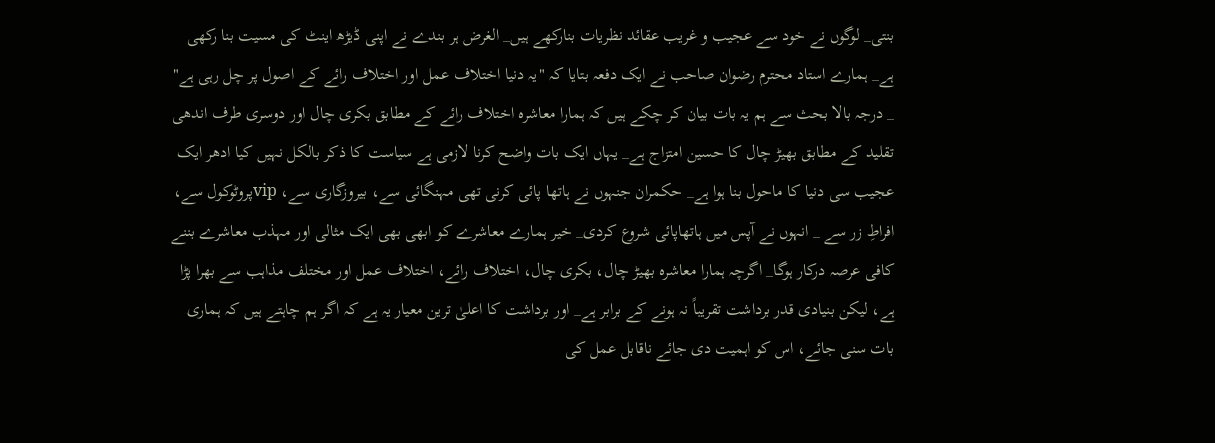بنتی_ لوگوں نے خود سے عجیب و غریب عقائد نظریات بنارکھے ہیں_ الغرض ہر بندے نے اپنی ڈیڑھ اینٹ کی مسیت بنا رکھی ہے_ ہمارے استاد محترم رضوان صاحب نے ایک دفعہ بتایا کہ "یہ دنیا اختلاف عمل اور اختلاف رائے کے اصول پر چل رہی ہے" _ درجہ بالا بحث سے ہم یہ بات بیان کر چکے ہیں کہ ہمارا معاشرہ اختلاف رائے کے مطابق بکری چال اور دوسری طرف اندھی تقلید کے مطابق بھیڑ چال کا حسین امتزاج ہے_ یہاں ایک بات واضح کرنا لازمی ہے سیاست کا ذکر بالکل نہیں کیا ادھر ایک عجیب سی دنیا کا ماحول بنا ہوا ہے_ حکمران جنہوں نے ہاتھا پائی کرنی تھی مہنگائی سے، بیروزگاری سے، vipپروٹوکول سے، افراطِ زر سے _ انہوں نے آپس میں ہاتھاپائی شروع کردی_ خیر ہمارے معاشرے کو ابھی بھی ایک مثالی اور مہذب معاشرے بننے کافی عرصہ درکار ہوگا_ اگرچہ ہمارا معاشرہ بھیڑ چال، بکری چال، اختلاف رائے، اختلاف عمل اور مختلف مذاہب سے بھرا پڑا ہے، لیکن بنیادی قدر برداشت تقریباً نہ ہونے کے برابر ہے_ اور برداشت کا اعلیٰ ترین معیار یہ ہے کہ اگر ہم چاہتے ہیں کہ ہماری بات سنی جائے، اس کو اہمیت دی جائے ناقابل عمل کی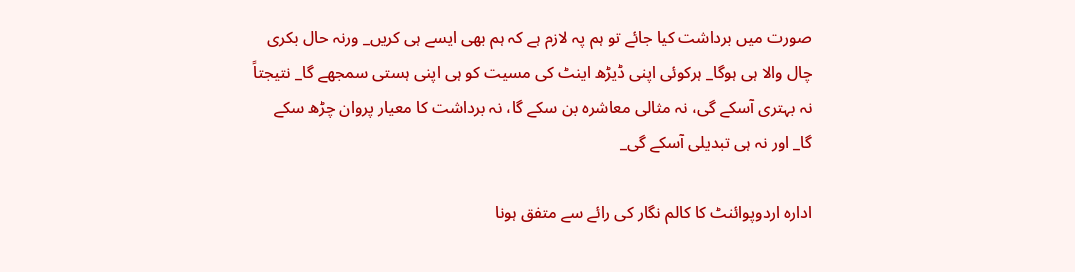صورت میں برداشت کیا جائے تو ہم پہ لازم ہے کہ ہم بھی ایسے ہی کریں_ ورنہ حال بکری چال والا ہی ہوگا_ ہرکوئی اپنی ڈیڑھ اینٹ کی مسیت کو ہی اپنی ہستی سمجھے گا_ نتیجتاً نہ بہتری آسکے گی، نہ مثالی معاشرہ بن سکے گا، نہ برداشت کا معیار پروان چڑھ سکے گا_ اور نہ ہی تبدیلی آسکے گی_

ادارہ اردوپوائنٹ کا کالم نگار کی رائے سے متفق ہونا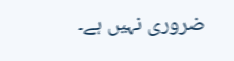ضروری نہیں ہے۔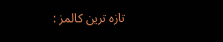تازہ ترین کالمز :